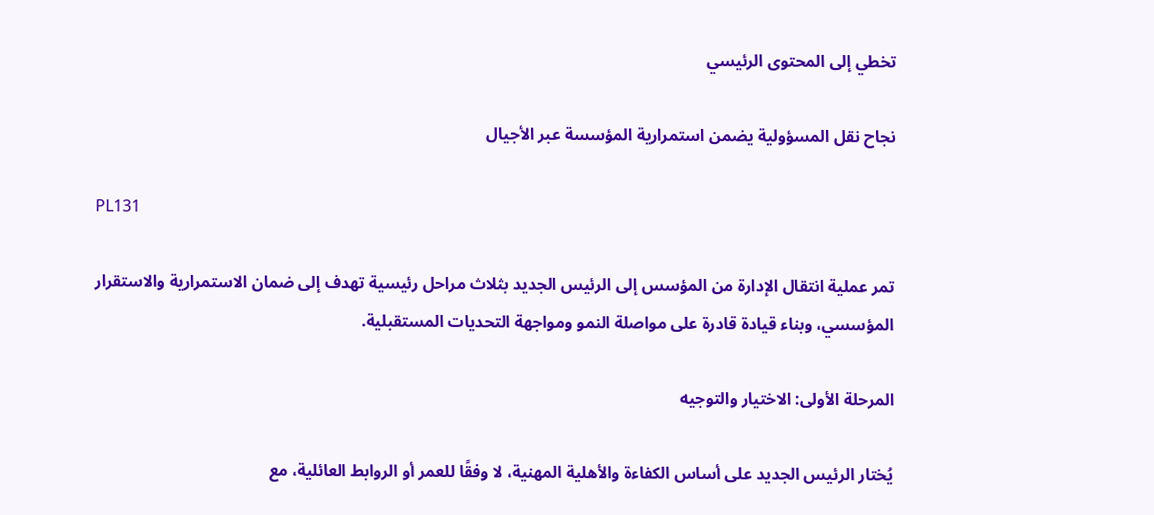تخطي إلى المحتوى الرئيسي

نجاح نقل المسؤولية يضمن استمرارية المؤسسة عبر الأجيال

PL131

تمر عملية انتقال الإدارة من المؤسس إلى الرئيس الجديد بثلاث مراحل رئيسية تهدف إلى ضمان الاستمرارية والاستقرار المؤسسي، وبناء قيادة قادرة على مواصلة النمو ومواجهة التحديات المستقبلية.

المرحلة الأولى: الاختيار والتوجيه

يُختار الرئيس الجديد على أساس الكفاءة والأهلية المهنية، لا وفقًا للعمر أو الروابط العائلية، مع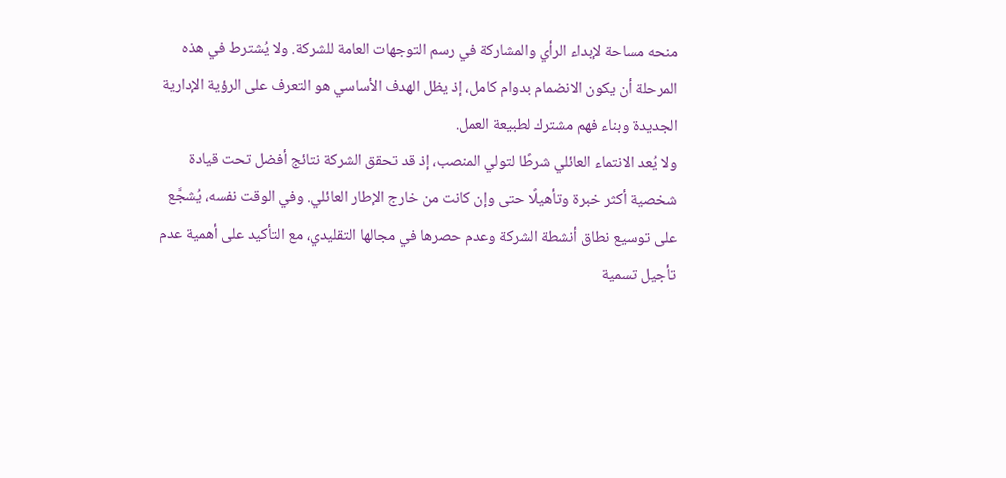منحه مساحة لإبداء الرأي والمشاركة في رسم التوجهات العامة للشركة. ولا يُشترط في هذه المرحلة أن يكون الانضمام بدوام كامل، إذ يظل الهدف الأساسي هو التعرف على الرؤية الإدارية الجديدة وبناء فهم مشترك لطبيعة العمل.
ولا يُعد الانتماء العائلي شرطًا لتولي المنصب، إذ قد تحقق الشركة نتائج أفضل تحت قيادة شخصية أكثر خبرة وتأهيلًا حتى وإن كانت من خارج الإطار العائلي. وفي الوقت نفسه، يُشجَّع على توسيع نطاق أنشطة الشركة وعدم حصرها في مجالها التقليدي، مع التأكيد على أهمية عدم تأجيل تسمية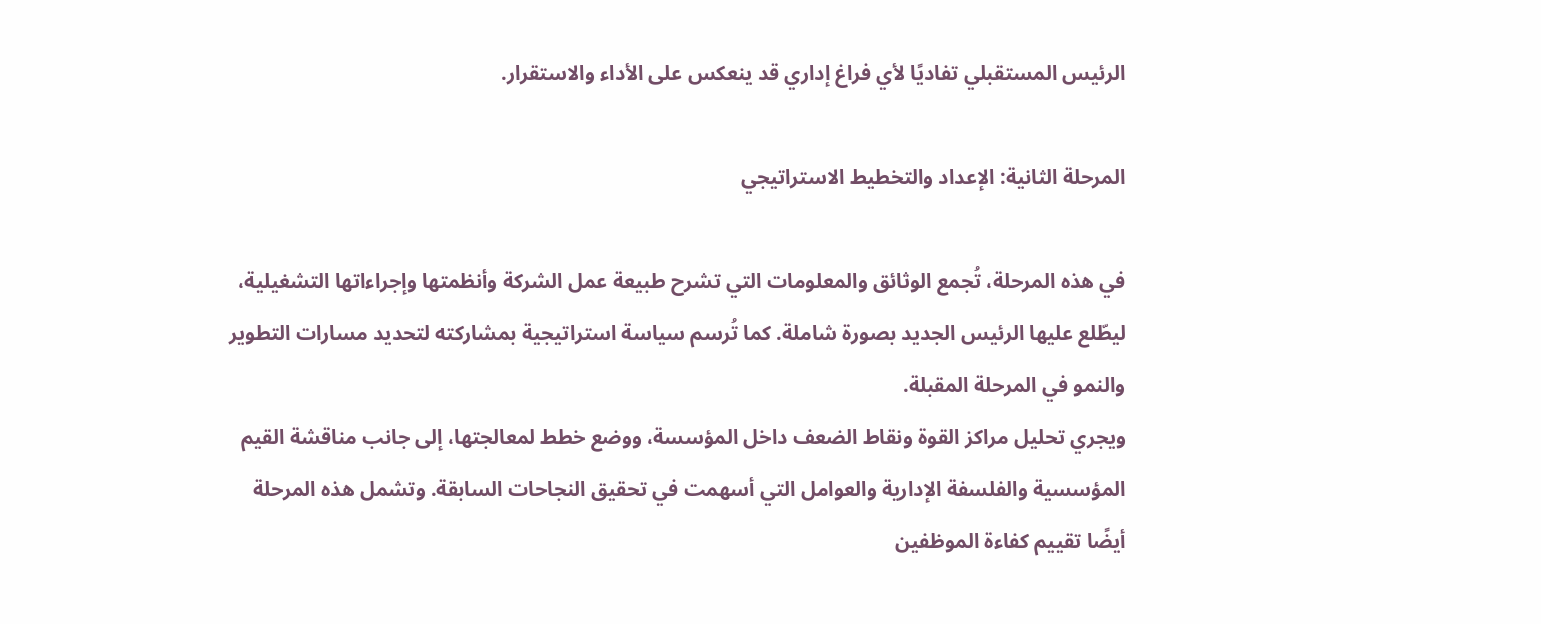الرئيس المستقبلي تفاديًا لأي فراغ إداري قد ينعكس على الأداء والاستقرار.

المرحلة الثانية: الإعداد والتخطيط الاستراتيجي

في هذه المرحلة، تُجمع الوثائق والمعلومات التي تشرح طبيعة عمل الشركة وأنظمتها وإجراءاتها التشغيلية، ليطّلع عليها الرئيس الجديد بصورة شاملة. كما تُرسم سياسة استراتيجية بمشاركته لتحديد مسارات التطوير والنمو في المرحلة المقبلة.
ويجري تحليل مراكز القوة ونقاط الضعف داخل المؤسسة، ووضع خطط لمعالجتها، إلى جانب مناقشة القيم المؤسسية والفلسفة الإدارية والعوامل التي أسهمت في تحقيق النجاحات السابقة. وتشمل هذه المرحلة أيضًا تقييم كفاءة الموظفين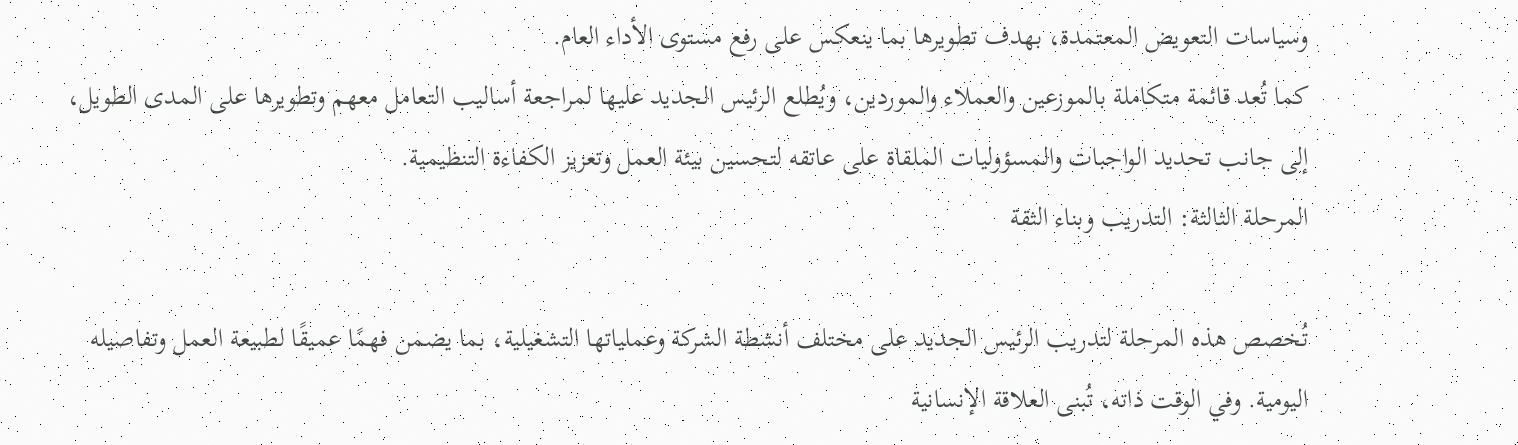وسياسات التعويض المعتمدة، بهدف تطويرها بما ينعكس على رفع مستوى الأداء العام.
كما تُعد قائمة متكاملة بالموزعين والعملاء والموردين، ويُطلع الرئيس الجديد عليها لمراجعة أساليب التعامل معهم وتطويرها على المدى الطويل، إلى جانب تحديد الواجبات والمسؤوليات الملقاة على عاتقه لتحسين بيئة العمل وتعزيز الكفاءة التنظيمية.
المرحلة الثالثة: التدريب وبناء الثقة

تُخصص هذه المرحلة لتدريب الرئيس الجديد على مختلف أنشطة الشركة وعملياتها التشغيلية، بما يضمن فهمًا عميقًا لطبيعة العمل وتفاصيله اليومية. وفي الوقت ذاته، تُبنى العلاقة الإنسانية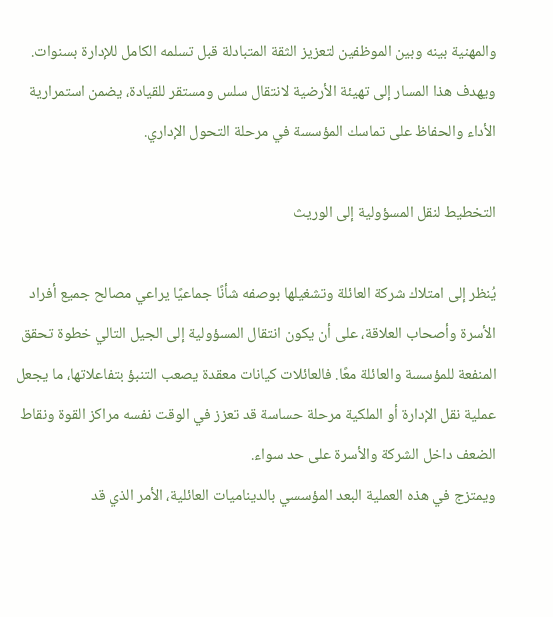والمهنية بينه وبين الموظفين لتعزيز الثقة المتبادلة قبل تسلمه الكامل للإدارة بسنوات.
ويهدف هذا المسار إلى تهيئة الأرضية لانتقال سلس ومستقر للقيادة، يضمن استمرارية الأداء والحفاظ على تماسك المؤسسة في مرحلة التحول الإداري.

التخطيط لنقل المسؤولية إلى الوريث

يُنظر إلى امتلاك شركة العائلة وتشغيلها بوصفه شأنًا جماعيًا يراعي مصالح جميع أفراد الأسرة وأصحاب العلاقة، على أن يكون انتقال المسؤولية إلى الجيل التالي خطوة تحقق المنفعة للمؤسسة والعائلة معًا. فالعائلات كيانات معقدة يصعب التنبؤ بتفاعلاتها، ما يجعل عملية نقل الإدارة أو الملكية مرحلة حساسة قد تعزز في الوقت نفسه مراكز القوة ونقاط الضعف داخل الشركة والأسرة على حد سواء.
ويمتزج في هذه العملية البعد المؤسسي بالديناميات العائلية، الأمر الذي قد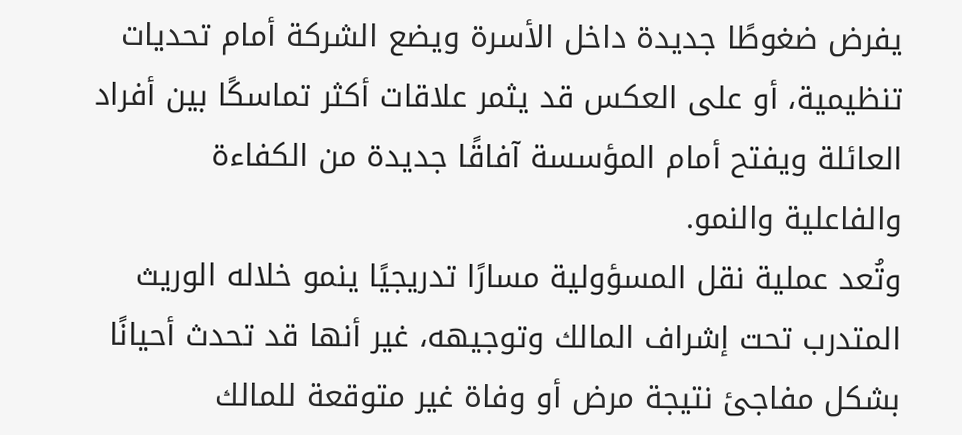يفرض ضغوطًا جديدة داخل الأسرة ويضع الشركة أمام تحديات تنظيمية، أو على العكس قد يثمر علاقات أكثر تماسكًا بين أفراد العائلة ويفتح أمام المؤسسة آفاقًا جديدة من الكفاءة والفاعلية والنمو.
وتُعد عملية نقل المسؤولية مسارًا تدريجيًا ينمو خلاله الوريث المتدرب تحت إشراف المالك وتوجيهه، غير أنها قد تحدث أحيانًا بشكل مفاجئ نتيجة مرض أو وفاة غير متوقعة للمالك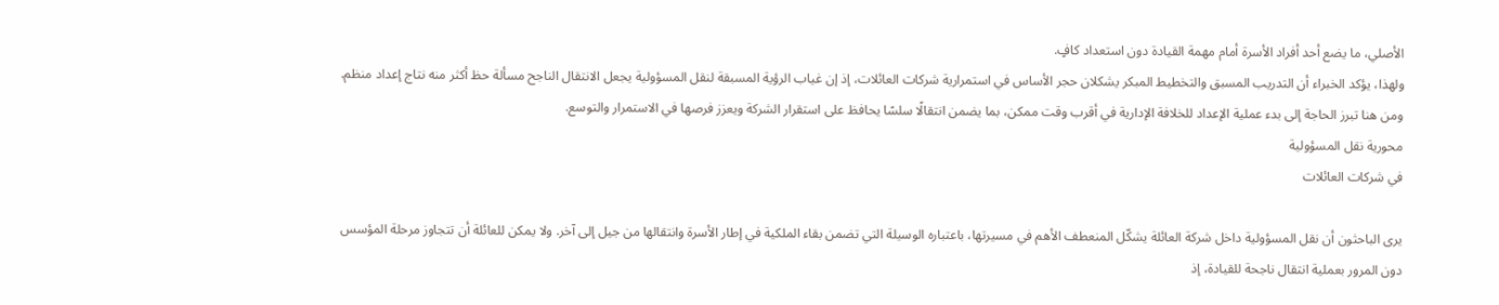الأصلي، ما يضع أحد أفراد الأسرة أمام مهمة القيادة دون استعداد كافٍ.
ولهذا، يؤكد الخبراء أن التدريب المسبق والتخطيط المبكر يشكلان حجر الأساس في استمرارية شركات العائلات، إذ إن غياب الرؤية المسبقة لنقل المسؤولية يجعل الانتقال الناجح مسألة حظ أكثر منه نتاج إعداد منظم. ومن هنا تبرز الحاجة إلى بدء عملية الإعداد للخلافة الإدارية في أقرب وقت ممكن، بما يضمن انتقالًا سلسًا يحافظ على استقرار الشركة ويعزز فرصها في الاستمرار والتوسع.
محورية نقل المسؤولية
في شركات العائلات

يرى الباحثون أن نقل المسؤولية داخل شركة العائلة يشكّل المنعطف الأهم في مسيرتها، باعتباره الوسيلة التي تضمن بقاء الملكية في إطار الأسرة وانتقالها من جيل إلى آخر. ولا يمكن للعائلة أن تتجاوز مرحلة المؤسس دون المرور بعملية انتقال ناجحة للقيادة، إذ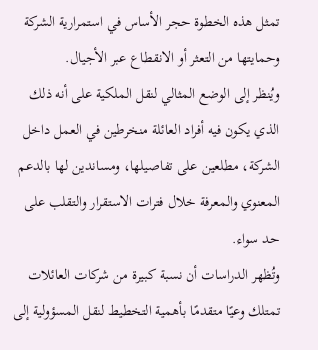تمثل هذه الخطوة حجر الأساس في استمرارية الشركة وحمايتها من التعثر أو الانقطاع عبر الأجيال.
ويُنظر إلى الوضع المثالي لنقل الملكية على أنه ذلك الذي يكون فيه أفراد العائلة منخرطين في العمل داخل الشركة، مطلعين على تفاصيلها، ومساندين لها بالدعم المعنوي والمعرفة خلال فترات الاستقرار والتقلب على حد سواء.
وتُظهر الدراسات أن نسبة كبيرة من شركات العائلات تمتلك وعيًا متقدمًا بأهمية التخطيط لنقل المسؤولية إلى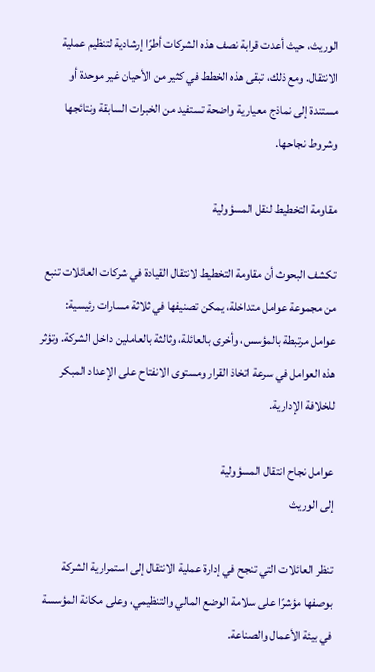الوريث، حيث أعدت قرابة نصف هذه الشركات أطرًا إرشادية لتنظيم عملية الانتقال. ومع ذلك، تبقى هذه الخطط في كثير من الأحيان غير موحدة أو مستندة إلى نماذج معيارية واضحة تستفيد من الخبرات السابقة ونتائجها وشروط نجاحها.

مقاومة التخطيط لنقل المسؤولية

تكشف البحوث أن مقاومة التخطيط لانتقال القيادة في شركات العائلات تنبع من مجموعة عوامل متداخلة، يمكن تصنيفها في ثلاثة مسارات رئيسية: عوامل مرتبطة بالمؤسس، وأخرى بالعائلة، وثالثة بالعاملين داخل الشركة. وتؤثر هذه العوامل في سرعة اتخاذ القرار ومستوى الانفتاح على الإعداد المبكر للخلافة الإدارية.

عوامل نجاح انتقال المسؤولية
إلى الوريث

تنظر العائلات التي تنجح في إدارة عملية الانتقال إلى استمرارية الشركة بوصفها مؤشرًا على سلامة الوضع المالي والتنظيمي، وعلى مكانة المؤسسة في بيئة الأعمال والصناعة.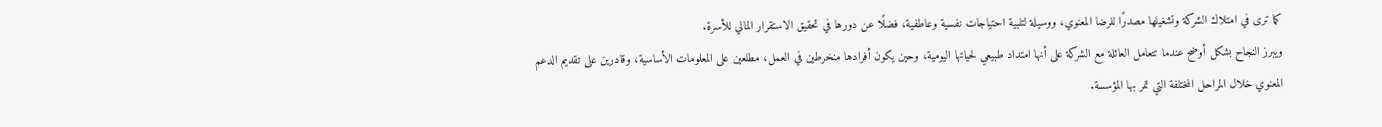كما ترى في امتلاك الشركة وتشغيلها مصدرًا للرضا المعنوي، ووسيلة لتلبية احتياجات نفسية وعاطفية، فضلًا عن دورها في تحقيق الاستقرار المالي للأسرة.
ويبرز النجاح بشكل أوضح عندما تتعامل العائلة مع الشركة على أنها امتداد طبيعي لحياتها اليومية، وحين يكون أفرادها منخرطين في العمل، مطلعين على المعلومات الأساسية، وقادرين على تقديم الدعم المعنوي خلال المراحل المختلفة التي تمر بها المؤسسة.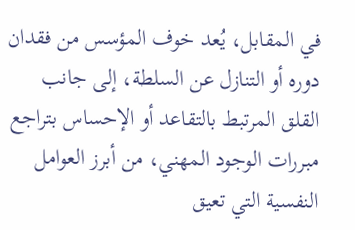في المقابل، يُعد خوف المؤسس من فقدان دوره أو التنازل عن السلطة، إلى جانب القلق المرتبط بالتقاعد أو الإحساس بتراجع مبررات الوجود المهني، من أبرز العوامل النفسية التي تعيق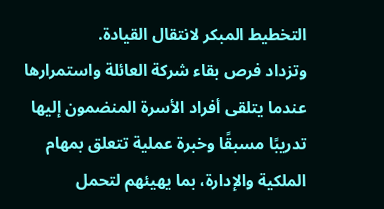التخطيط المبكر لانتقال القيادة.
وتزداد فرص بقاء شركة العائلة واستمرارها عندما يتلقى أفراد الأسرة المنضمون إليها تدريبًا مسبقًا وخبرة عملية تتعلق بمهام الملكية والإدارة، بما يهيئهم لتحمل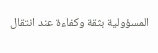المسؤولية بثقة وكفاءة عند انتقال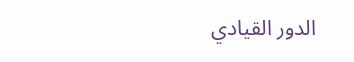الدور القيادي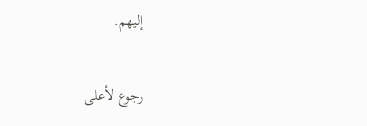إليهم.

رجوع لأعلى